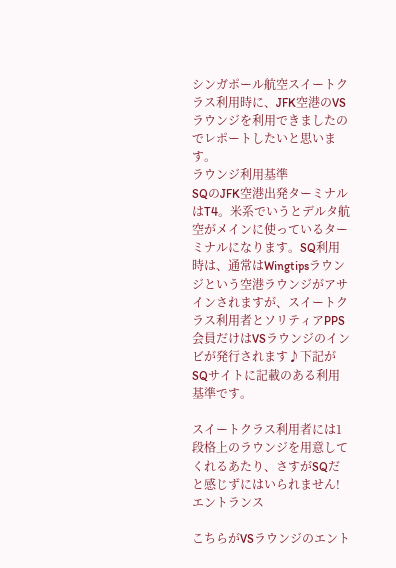シンガポール航空スイートクラス利用時に、JFK空港のVSラウンジを利用できましたのでレポートしたいと思います。
ラウンジ利用基準
SQのJFK空港出発ターミナルはT4。米系でいうとデルタ航空がメインに使っているターミナルになります。SQ利用時は、通常はWingtipsラウンジという空港ラウンジがアサインされますが、スイートクラス利用者とソリティアPPS会員だけはVSラウンジのインビが発行されます♪下記がSQサイトに記載のある利用基準です。

スイートクラス利用者には1段格上のラウンジを用意してくれるあたり、さすがSQだと感じずにはいられません!
エントランス

こちらがVSラウンジのエント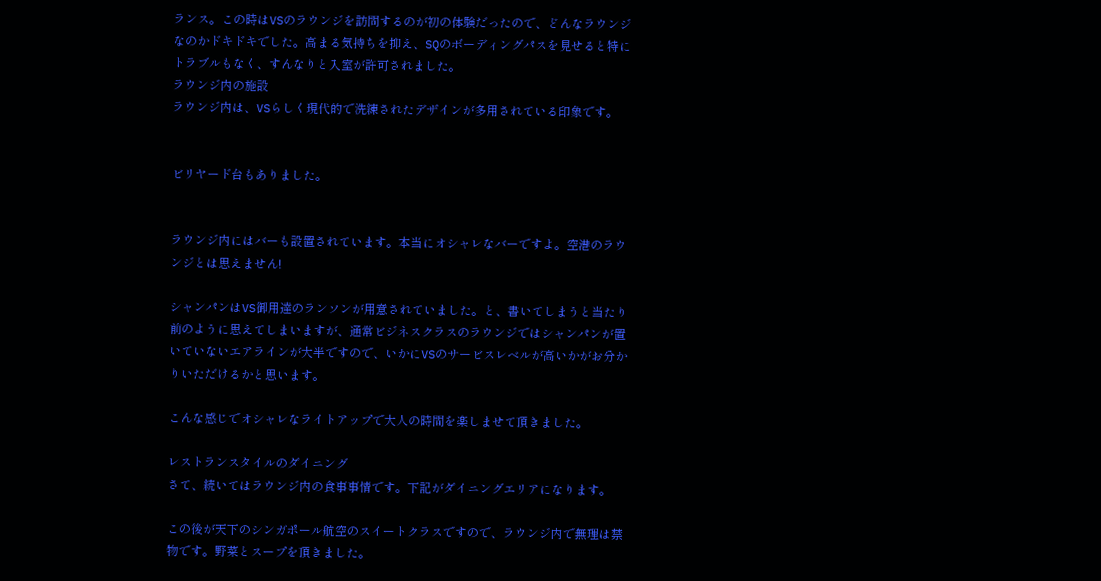ランス。この時はVSのラウンジを訪問するのが初の体験だったので、どんなラウンジなのかドキドキでした。高まる気持ちを抑え、SQのボーディングパスを見せると特にトラブルもなく、すんなりと入室が許可されました。
ラウンジ内の施設
ラウンジ内は、VSらしく現代的で洗練されたデザインが多用されている印象です。


ビリヤード台もありました。


ラウンジ内にはバーも設置されています。本当にオシャレなバーですよ。空港のラウンジとは思えません!

シャンパンはVS御用達のランソンが用意されていました。と、書いてしまうと当たり前のように思えてしまいますが、通常ビジネスクラスのラウンジではシャンパンが置いていないエアラインが大半ですので、いかにVSのサービスレベルが高いかがお分かりいただけるかと思います。

こんな感じでオシャレなライトアップで大人の時間を楽しませて頂きました。

レストランスタイルのダイニング
さて、続いてはラウンジ内の食事事情です。下記がダイニングエリアになります。

この後が天下のシンガポール航空のスイートクラスですので、ラウンジ内で無理は禁物です。野菜とスープを頂きました。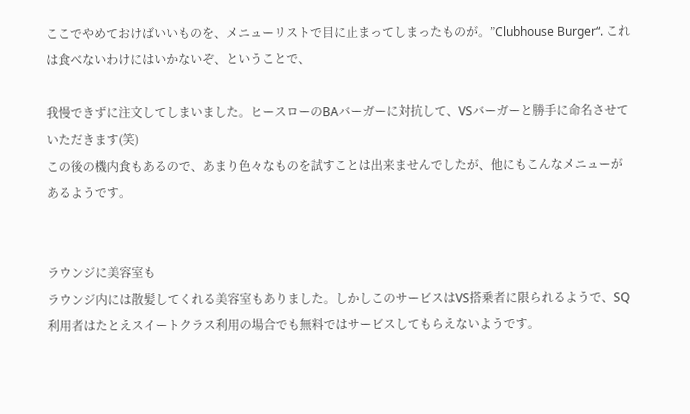ここでやめておけばいいものを、メニューリストで目に止まってしまったものが。”Clubhouse Burger“. これは食べないわけにはいかないぞ、ということで、

我慢できずに注文してしまいました。ヒースローのBAバーガーに対抗して、VSバーガーと勝手に命名させていただきます(笑)
この後の機内食もあるので、あまり色々なものを試すことは出来ませんでしたが、他にもこんなメニューがあるようです。


ラウンジに美容室も
ラウンジ内には散髪してくれる美容室もありました。しかしこのサービスはVS搭乗者に限られるようで、SQ利用者はたとえスイートクラス利用の場合でも無料ではサービスしてもらえないようです。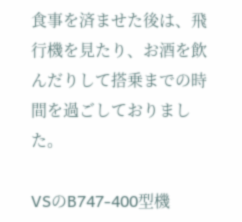食事を済ませた後は、飛行機を見たり、お酒を飲んだりして搭乗までの時間を過ごしておりました。

VSのB747-400型機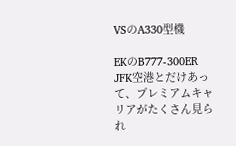VSのA330型機

EKのB777-300ER
JFK空港とだけあって、プレミアムキャリアがたくさん見られ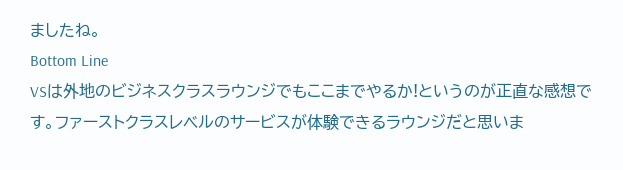ましたね。
Bottom Line
VSは外地のビジネスクラスラウンジでもここまでやるか!というのが正直な感想です。ファーストクラスレベルのサービスが体験できるラウンジだと思いま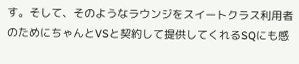す。そして、そのようなラウンジをスイートクラス利用者のためにちゃんとVSと契約して提供してくれるSQにも感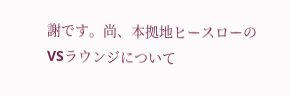謝です。尚、本拠地ヒースローのVSラウンジについて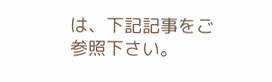は、下記記事をご参照下さい。